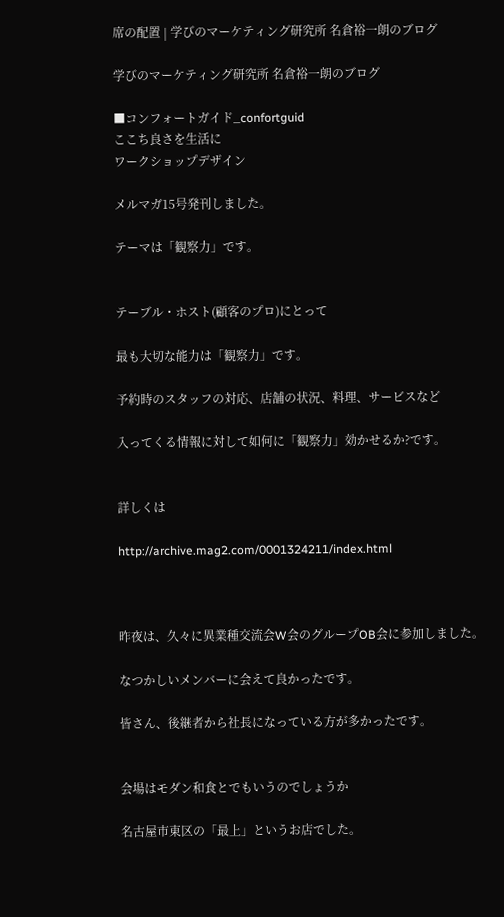席の配置 | 学びのマーケティング研究所 名倉裕一朗のブログ

学びのマーケティング研究所 名倉裕一朗のブログ

■コンフォートガイド_confortguid
ここち良さを生活に
ワークショップデザイン

メルマガ15号発刊しました。

テーマは「観察力」です。


テーブル・ホスト(顧客のプロ)にとって

最も大切な能力は「観察力」です。

予約時のスタッフの対応、店舗の状況、料理、サービスなど

入ってくる情報に対して如何に「観察力」効かせるか?です。


詳しくは

http://archive.mag2.com/0001324211/index.html



昨夜は、久々に異業種交流会W会のグループOB会に参加しました。

なつかしいメンバーに会えて良かったです。

皆さん、後継者から社長になっている方が多かったです。


会場はモダン和食とでもいうのでしょうか

名古屋市東区の「最上」というお店でした。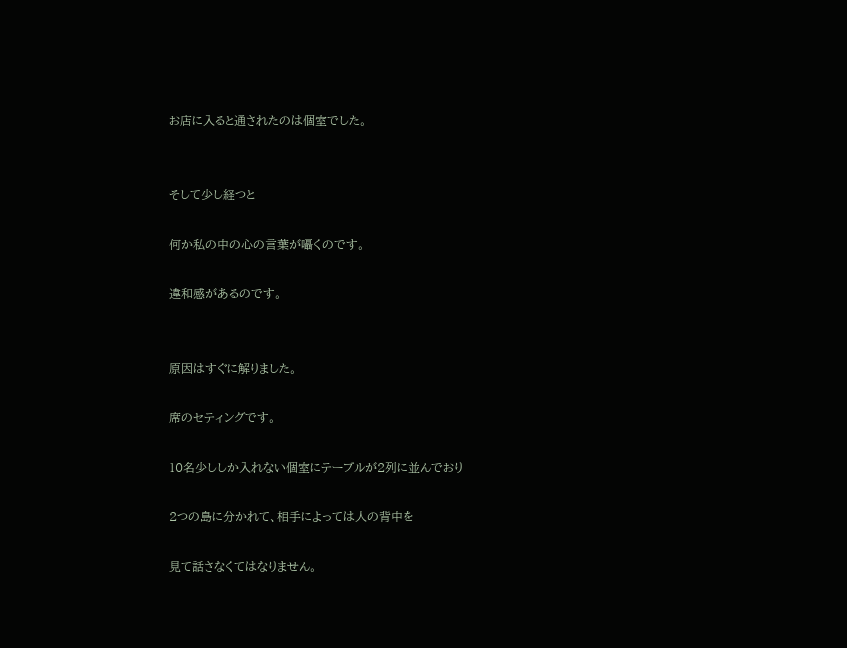お店に入ると通されたのは個室でした。


そして少し経つと

何か私の中の心の言葉が囁くのです。

違和感があるのです。


原因はすぐに解りました。

席のセティングです。

10名少ししか入れない個室にテーブルが2列に並んでおり

2つの島に分かれて、相手によっては人の背中を

見て話さなくてはなりません。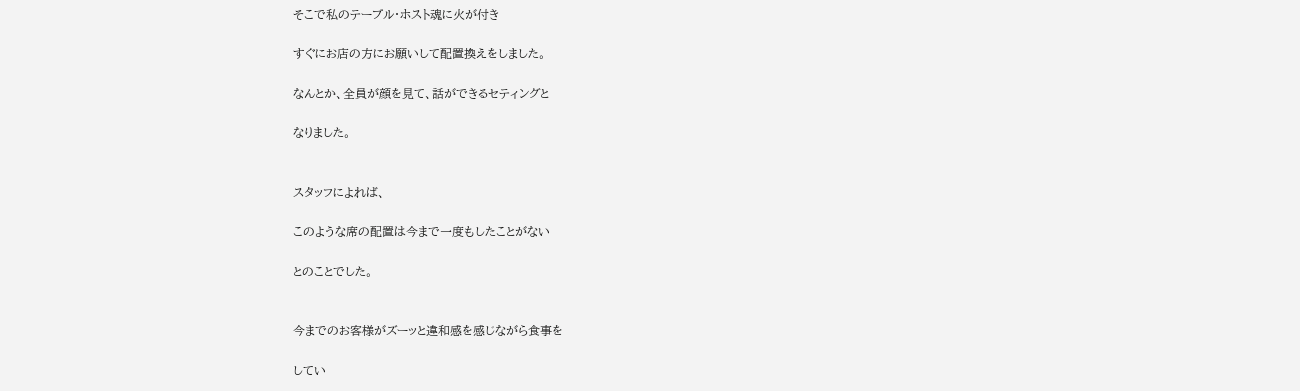そこで私のテーブル・ホスト魂に火が付き

すぐにお店の方にお願いして配置換えをしました。

なんとか、全員が顔を見て、話ができるセティングと

なりました。


スタッフによれば、

このような席の配置は今まで一度もしたことがない

とのことでした。


今までのお客様がズーッと違和感を感じながら食事を

してい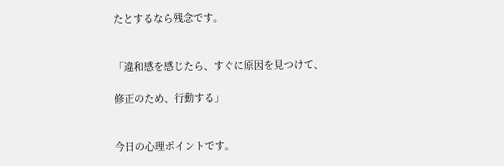たとするなら残念です。


「違和感を感じたら、すぐに原因を見つけて、

修正のため、行動する」


今日の心理ポイントです。